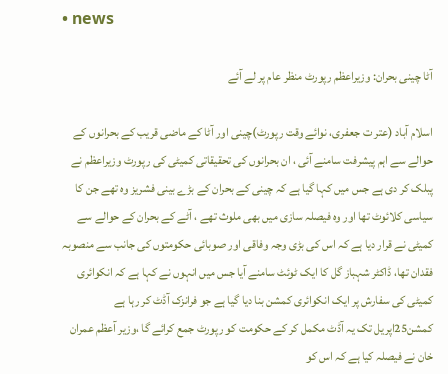• news

آٹا چینی بحران: وزیراعظم رپورٹ منظر عام پر لے آئے

اسلام آباد (عتر ت جعفری، نوائے وقت رپورٹ)چینی اور آٹا کے ماضی قریب کے بحرانوں کے حوالے سے اہم پیشرفت سامنے آئی ، ان بحرانوں کی تحقیقاتی کمیٹی کی رپورٹ وزیراعظم نے پبلک کر دی ہے جس میں کہا گیا ہے کہ چینی کے بحران کے بڑے بینی فشریز وہ تھے جن کا سیاسی کلائوٹ تھا اور وہ فیصلہ سازی میں بھی ملوث تھے ، آٹے کے بحران کے حوالے سے کمیٹی نے قرار دیا ہے کہ اس کی بڑی وجہ وفاقی اور صوبائی حکومتوں کی جانب سے منصوبہ فقدان تھا، ڈاکٹر شہباز گل کا ایک ٹوئٹ سامنے آیا جس میں انہوں نے کہا ہے کہ انکوائری کمیٹی کی سفارش پر ایک انکوائری کمشن بنا دیا گیا ہے جو فرانزک آڈٹ کر رہا ہے کمشن25اپریل تک یہ آڈٹ مکمل کر کے حکومت کو رپورٹ جمع کرائے گا ،وزیر آعظم عمران خان نے فیصلہ کیا ہے کہ اس کو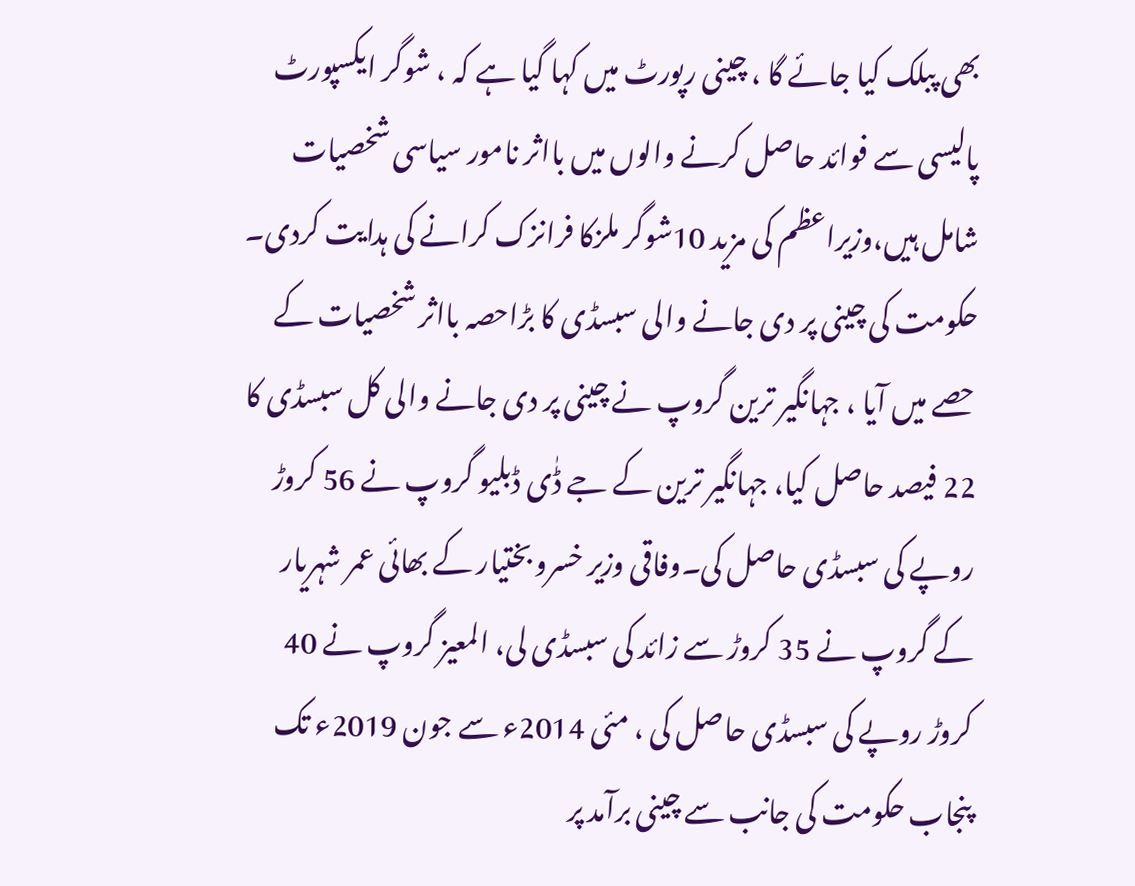بھی پبلک کیا جائے گا ، چینی رپورٹ میں کہا گیا ہے کہ ، شوگر ایکسپورٹ پالیسی سے فوائد حاصل کرنے والوں میں بااثر نامور سیاسی شخصیات شامل ہیں،وزیراعظم کی مزید 10شوگر ملزکا فرانزک کرانے کی ہدایت کردی۔ حکومت کی چینی پر دی جانے والی سبسڈی کا بڑاحصہ بااثر شخصیات کے حصے میں آیا ، جہانگیر ترین گروپ نے چینی پر دی جانے والی کل سبسڈی کا 22 فیصد حاصل کیا، جہانگیر ترین کے جے ڈٰی ڈبلیو گروپ نے 56 کروڑ روپے کی سبسڈی حاصل کی۔وفاقی وزیر خسرو بختیار کے بھائی عمر شہریار کے گروپ نے 35 کروڑ سے زائد کی سبسڈی لی، المعیز گروپ نے 40 کروڑ روپے کی سبسڈی حاصل کی ، مئی 2014ء سے جون 2019ء تک پنجاب حکومت کی جانب سے چینی برآمد پر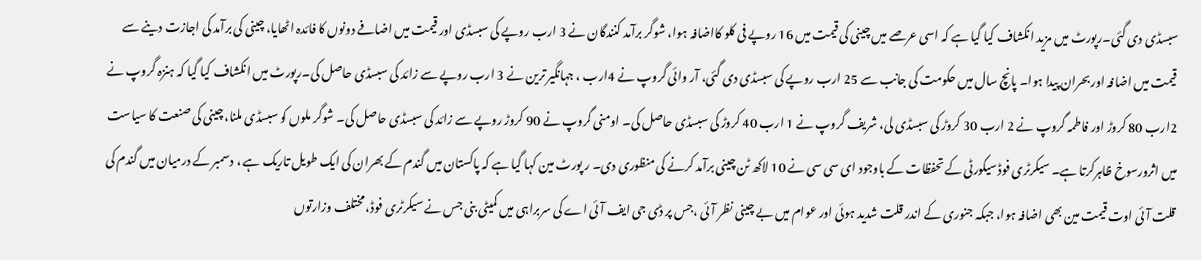سبسڈی دی گئی۔رپورٹ میں مزید انکشاف کیا گیا ہے کہ اسی عرصے میں چینی کی قیمت میں 16 روپے فی کلو کااضافہ ہوا، شوگر برآمد کنندگان نے 3 ارب روپے کی سبسڈی اور قیمت میں اضافے دونوں کا فائدہ اٹھایا، چینی کی برآمد کی اجازت دینے سے قیمت میں اضافہ اور بحران پیدا ہوا۔ پانچ سال میں حکومت کی جانب سے 25 ارب روپے کی سبسڈی دی گئی، آر وائی گروپ نے 4ارب ، جہانگیر ترین نے 3 ارب روپے سے زائد کی سبسڈی حاصل کی۔رپورٹ میں انکشاف کیا گیا کہ ہنزہ گروپ نے 2ارب 80 کروڑ اور فاطمہ گروپ نے 2 ارب 30 کروڑ کی سبسڈی لی، شریف گروپ نے 1 ارب 40 کروڑ کی سبسڈی حاصل کی۔ اومنی گروپ نے 90 کروڑ روپے سے زائد کی سبسڈی حاصل کی۔ شوگر ملوں کو سبسڈی ملنا، چینی کی صنعت کا سیاست میں اثرورسوخ ظاہرکرتا ہے۔ سیکرٹری فوڈسیکورٹی کے تحفظات کے باوجود ای سی سی نے 10 لاکھ ٹن چینی برآمد کرنے کی منظوری دی۔ ر پورٹ مین کہا گیا ہے کہ پاکستان میں گندم کے بھران کی ایک طویل تاریک ہے ، دسمبر کے درمیان میں گندم کی قلت آئی اوت قیمت مین بھی اضافہ ہوا، جبکہ جنوری کے اندر قلت شدید ہوئی اور عوام میں بے چینی نظر آئی ،جس پر ڈی جی ایف آئی اے کی سربراہی میں کمیٹی بنی جس نے سیکرٹری فوڈ، مختلف وزارتوں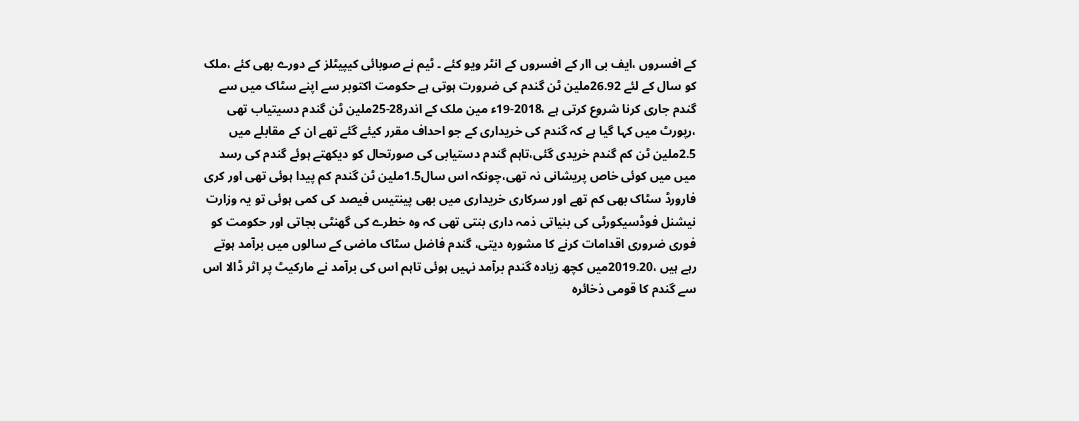کے افسروں ،ایف بی اار کے افسروں کے انٹر ویو کئے ۔ ٹیم نے صوبائی کیپیٹلز کے دورے بھی کئے ،ملک کو سال کے لئے 26.92ملین ٹن گندم کی ضرورت ہوتی ہے حکومت اکتوبر سے اپنے سٹاک میں سے گندم جاری کرنا شروع کرتی ہے ،2018-19ء مین ملک کے اندر28-25ملین ٹن گندم دسیتیاب تھی ،رپورٹ میں کہا گیا ہے کہ گندم کی خریداری کے جو احداف مقرر کیئے گئے تھے ان کے مقابلے میں 2.5ملین ٹن کم گندم خریدی گئی،تاہم گندم دستیابی کی صورتحال کو دیکھتے ہوئے گندم کی رسد میں میں کوئی خاص پریشانی نہ تھی،چونکہ اس سال1.5ملین ٹن گندم کم پیدا ہوئی تھی اور کری فارورڈ سٹاک بھی کم تھے اور سرکاری خریداری میں بھی پینتیس فیصد کی کمی ہوئی تو یہ وزارت نیشنل فوڈسیکورٹی کی بنیاتی ذمہ داری بنتی تھی کہ وہ خطرے کی گھنٹی بجاتی اور حکومت کو فوری ضروری اقدامات کرنے کا مشورہ دیتی، گندم فاضل سٹاک ماضی کے سالوں میں برآمد ہوتے رہے ہیں ،2019.20میں کچھ زیادہ گندم برآمد نہیں ہوئی تاہم اس کی برآمد نے مارکیٹ پر اثر ڈالا اس سے گندم کا قومی ذخائرہ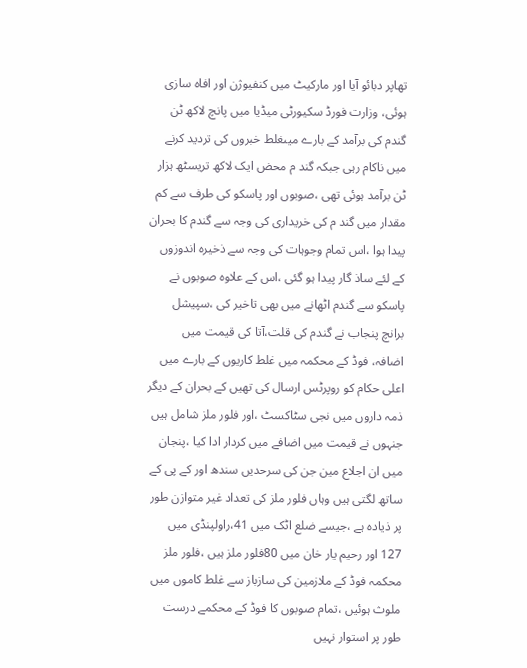تھاپر دبائو آیا اور مارکیٹ میں کنفیوژن اور افاہ سازی ہوئی، وزارت فورڈ سکیورٹی میڈیا میں پانچ لاکھ ٹن گندم کی برآمد کے بارے میںغلط خبروں کی تردید کرنے میں ناکام رہی جبکہ گند م محض ایک لاکھ تریسٹھ ہزار ٹن برآمد ہوئی تھی ،صوبوں اور پاسکو کی طرف سے کم مقدار میں گند م کی خریداری کی وجہ سے گندم کا بحران پیدا ہوا ،اس تمام وجوہات کی وجہ سے ذخیرہ اندوزوں کے لئے ساذ گار پیدا ہو گئی ،اس کے علاوہ صوبوں نے پاسکو سے گندم اٹھانے میں بھی تاخیر کی ،سپیشل برانچ پنجاب نے گندم کی قلت،آتا کی قیمت میں اضافہ، فوڈ کے محکمہ میں غلط کاریوں کے بارے میں اعلی حکام کو روپرٹس ارسال کی تھیں کے بحران کے دیگر ذمہ داروں میں نجی سٹاکسٹ ،اور فلور ملز شامل ہیں جنہوں نے قیمت میں اضافے میں کردار ادا کیا ،پنجان میں ان اجلاع مین جن کی سرحدیں سندھ اور کے پی کے ساتھ لگتی ہیں وہاں فلور ملز کی تعداد غیر متوازن طور پر ذیادہ ہے ،جیسے ضلع اٹک میں 41،راولپنڈی میں 127 اور رحیم یار خان میں 80فلور ملز ہیں ،فلور ملز محکمہ فوڈ کے ملازمین کی سازباز سے غلط کاموں میں ملوث ہوئیں ،تمام صوبوں کا فوڈ کے محکمے درست طور پر استوار نہیں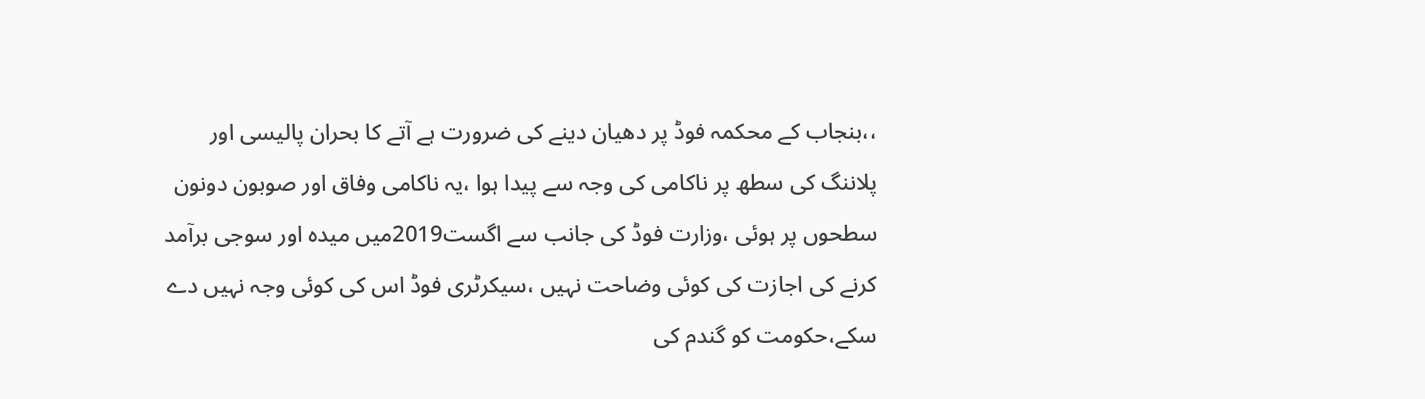،،بنجاب کے محکمہ فوڈ پر دھیان دینے کی ضرورت ہے آتے کا بحران پالیسی اور پلاننگ کی سطھ پر ناکامی کی وجہ سے پیدا ہوا ،یہ ناکامی وفاق اور صوبون دونون سطحوں پر ہوئی ،وزارت فوڈ کی جانب سے اگست2019میں میدہ اور سوجی برآمد کرنے کی اجازت کی کوئی وضاحت نہیں ،سیکرٹری فوڈ اس کی کوئی وجہ نہیں دے سکے،حکومت کو گندم کی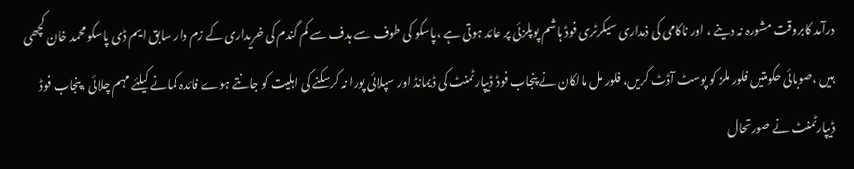درآمد کابروقت مشورہ نہ دینے ، اور ناکامی کی ذمداری سیکرٹری فوڈ ہاشم پوپلزئی پر عائد ہوتی ہے ،پاسکو کی طوف سے ہدف سے کم گندم کی خریداری کے زم دار سابق ایم ڈی پاسکو محمد خان کچھی ہیں ،صوبائی حکومتیں فلور ملز کو پوسٹ آڈٹ کریں، فلور مل مالکان نے پنجاب فوڈ ڈیپارٹمنٹ کی ڈیمانڈ اور سپلائی پورا نہ کرسکنے کی اہلیت کو جانتے ہوے فائدہ کمانے کیلئے مہم چلائی ،پنجاب فوڈ ڈیپارٹمنٹ نے صورتحال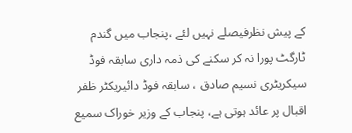کے پیش نظرفیصلے نہیں لئے ،پنجاب میں گندم ٹارگٹ پورا نہ کر سکنے کی ذمہ داری سابقہ فوڈ سیکریٹری نسیم صادق ، سابقہ فوڈ دائیریکٹر ظفر اقبال پر عائد ہوتی ہے، پنجاب کے وزیر خوراک سمیع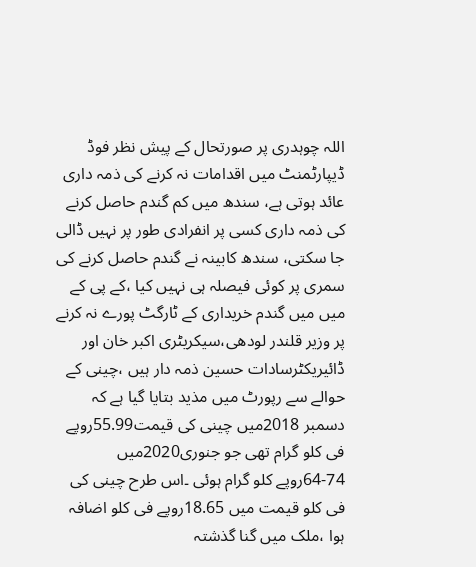اللہ چوہدری پر صورتحال کے پیش نظر فوڈ ڈیپارٹمنٹ میں اقدامات نہ کرنے کی ذمہ داری عائد ہوتی ہے، سندھ میں کم گندم حاصل کرنے کی ذمہ داری کسی پر انفرادی طور پر نہیں ڈالی جا سکتی، سندھ کابینہ نے گندم حاصل کرنے کی سمری پر کوئی فیصلہ ہی نہیں کیا ،کے پی کے میں میں گندم خریداری کے ٹارگٹ پورے نہ کرنے پر وزیر قلندر لودھی،سیکریٹری اکبر خان اور ڈائیریکٹرسادات حسین ذمہ دار ہیں ،چینی کے حوالے سے رپورٹ میں مذید بتایا گیا ہے کہ دسمبر 2018میں چینی کی قیمت55.99روپے فی کلو گرام تھی جو جنوری2020میں 74-64روپے کلو گرام ہوئی ۔اس طرح چینی کی فی کلو قیمت میں 18.65روپے فی کلو اضافہ ہوا ،ملک میں گنا گذشتہ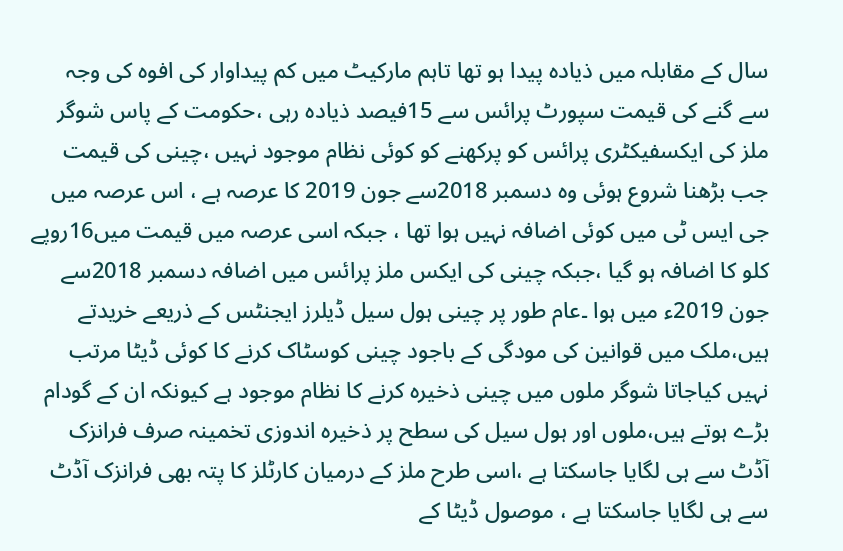سال کے مقابلہ میں ذیادہ پیدا ہو تھا تاہم مارکیٹ میں کم پیداوار کی افوہ کی وجہ سے گنے کی قیمت سپورٹ پرائس سے 15فیصد ذیادہ رہی ،حکومت کے پاس شوگر ملز کی ایکسفیکٹری پرائس کو پرکھنے کو کوئی نظام موجود نہیں ،چینی کی قیمت جب بڑھنا شروع ہوئی وہ دسمبر 2018سے جون 2019 کا عرصہ ہے ، اس عرصہ میں جی ایس ٹی میں کوئی اضافہ نہیں ہوا تھا ، جبکہ اسی عرصہ میں قیمت میں16روپے کلو کا اضافہ ہو گیا ،جبکہ چینی کی ایکس ملز پرائس میں اضافہ دسمبر 2018سے جون 2019ء میں ہوا ۔عام طور پر چینی ہول سیل ڈیلرز ایجنٹس کے ذریعے خریدتے ہیں،ملک میں قوانین کی مودگی کے باجود چینی کوسٹاک کرنے کا کوئی ڈیٹا مرتب نہیں کیاجاتا شوگر ملوں میں چینی ذخیرہ کرنے کا نظام موجود ہے کیونکہ ان کے گودام بڑے ہوتے ہیں،ملوں اور ہول سیل کی سطح پر ذخیرہ اندوزی تخمینہ صرف فرانزک آڈٹ سے ہی لگایا جاسکتا ہے ،اسی طرح ملز کے درمیان کارٹلز کا پتہ بھی فرانزک آڈٹ سے ہی لگایا جاسکتا ہے ، موصول ڈیٹا کے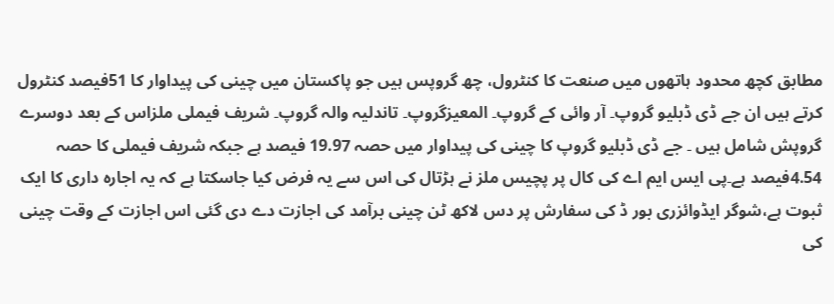مطابق کچھ محدود ہاتھوں میں صنعت کا کنٹرول، چھ گروپس ہیں جو پاکستان میں چینی کی پیداوار کا 51فیصد کنٹرول کرتے ہیں ان جے ڈی ڈبلیو گروپ۔ آر وائی کے گروپ۔ المعیزگروپ۔ تاندلیہ والہ گروپ۔ شریف فیملی ملزاس کے بعد دوسرے گروپش شامل ہیں ۔ جے ڈی ڈبلیو گروپ کا چینی کی پیداوار میں حصہ 19.97 فیصد ہے جبکہ شریف فیملی کا حصہ 4.54فیصد ہے۔پی ایس ایم اے کی کال پر پچیس ملز نے ہڑتال کی اس سے یہ فرض کیا جاسکتا ہے کہ یہ اجارہ داری کا ایک ثبوت ہے،شوگر ایڈوائزری بور ڈ کی سفارش پر دس لاکھ ٹن چینی برآمد کی اجازت دے دی گئی اس اجازت کے وقت چینی کی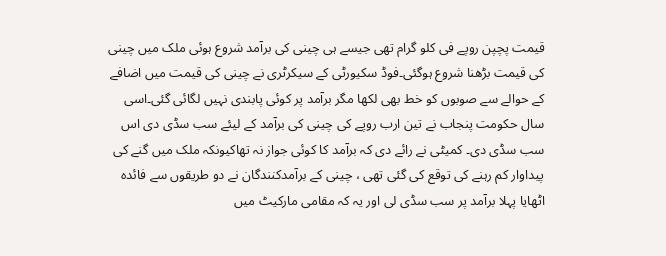قیمت پچپن روپے فی کلو گرام تھی جیسے ہی چینی کی برآمد شروع ہوئی ملک میں چینی کی قیمت بڑھنا شروع ہوگئی۔فوڈ سکیورٹی کے سیکرٹری نے چینی کی قیمت میں اضافے کے حوالے سے صوبوں کو خط بھی لکھا مگر برآمد پر کوئی پابندی نہیں لگائی گئی۔اسی سال حکومت پنجاب نے تین ارب روپے کی چینی کی برآمد کے لیئے سب سڈی دی اس سب سڈی دی۔ کمیٹی نے رائے دی کہ برآمد کا کوئی جواز نہ تھاکیونکہ ملک میں گنے کی پیداوار کم رہنے کی توقع کی گئی تھی ، چینی کے برآمدکنندگان نے دو طریقوں سے فائدہ اٹھایا پہلا برآمد پر سب سڈی لی اور یہ کہ مقامی مارکیٹ میں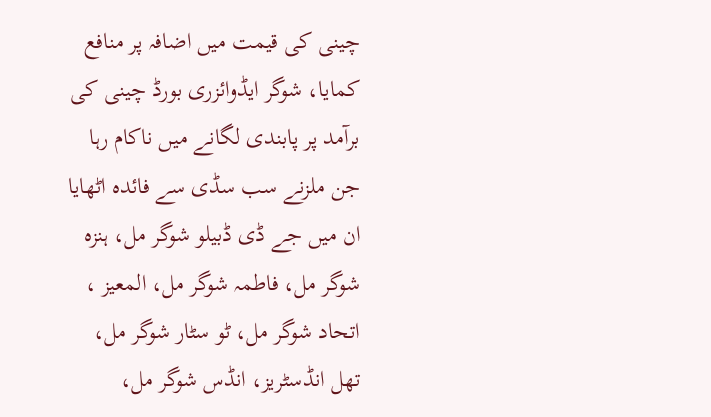چینی کی قیمت میں اضافہ پر منافع کمایا، شوگر ایڈوائزری بورڈ چینی کی برآمد پر پابندی لگانے میں ناکام رہا جن ملزنے سب سڈی سے فائدہ اٹھایا ان میں جے ڈی ڈبیلو شوگر مل، ہنزہ شوگر مل، فاطمہ شوگر مل، المعیز ، اتحاد شوگر مل، ٹو سٹار شوگر مل، تھل انڈسٹریز، انڈس شوگر مل،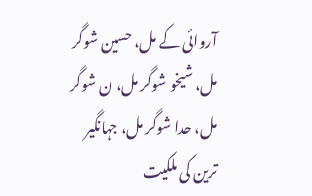آروائی کے مل، حسین شوگر مل، شیخو شوگر مل، ن شوگر مل، حدا شوگر مل، جہانگیر ترین کی ملکیت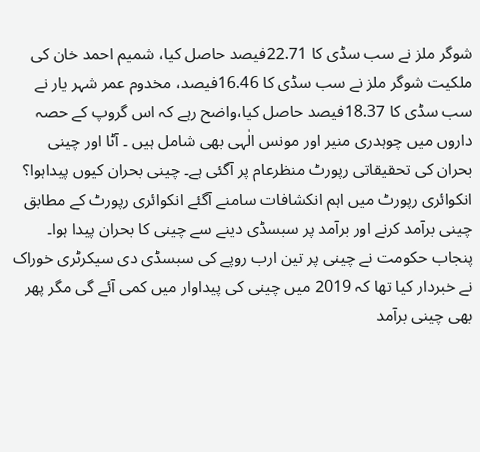شوگر ملز نے سب سڈی کا 22.71فیصد حاصل کیا، شمیم احمد خان کی ملکیت شوگر ملز نے سب سڈی کا 16.46فیصد، مخدوم عمر شہر یار نے سب سڈی کا 18.37فیصد حاصل کیا،واضح رہے کہ اس گروپ کے حصہ داروں میں چوہدری منیر اور مونس الٰہی بھی شامل ہیں ۔ آٹا اور چینی بحران کی تحقیقاتی رپورٹ منظرعام پر آگئی ہے۔ چینی بحران کیوں پیداہوا؟ انکوائری رپورٹ میں اہم انکشافات سامنے آگئے انکوائری رپورٹ کے مطابق چینی برآمد کرنے اور برآمد پر سبسڈی دینے سے چینی کا بحران پیدا ہوا۔ پنجاب حکومت نے چینی پر تین ارب روپے کی سبسڈی دی سیکرٹری خوراک نے خبردار کیا تھا کہ 2019 میں چینی کی پیداوار میں کمی آئے گی مگر پھر بھی چینی برآمد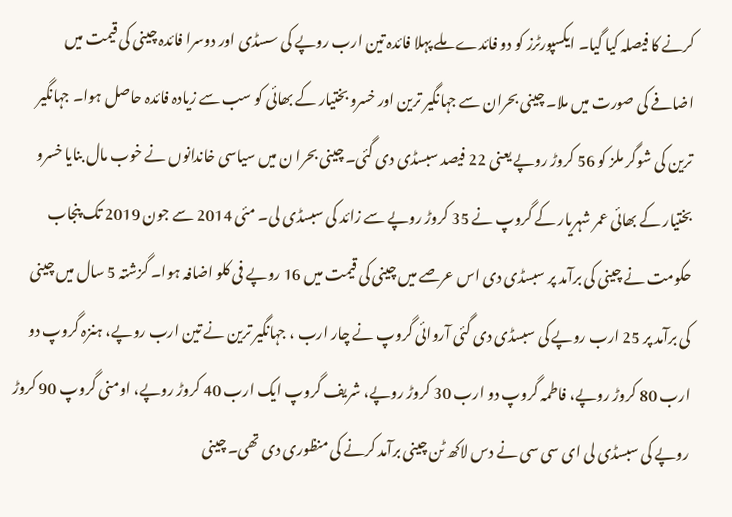کرنے کا فیصلہ کیا گیا۔ ایکسپورٹرز کو دو فائدے ملے پہلا فائدہ تین ارب روپے کی سسڈی اور دوسرا فائدہ چینی کی قیمت میں اضافے کی صورت میں ملا۔ چینی بحران سے جہانگیر ترین اور خسرو بختیار کے بھائی کو سب سے زیادہ فائدہ حاصل ہوا۔ جہانگیر ترین کی شوگر ملز کو 56 کروڑ روپے یعنی 22 فیصد سبسڈی دی گئی۔ چینی بحرا ن میں سیاسی خاندانوں نے خوب مال بنایا خسرو بختیار کے بھائی عمر شہریار کے گروپ نے 35 کروڑ روپے سے زائد کی سبسڈی لی۔ مئی 2014 سے جون 2019 تک پنجاب حکومت نے چینی کی برآمد پر سبسڈی دی اس عرصے میں چینی کی قیمت میں 16 روپے فی کلو اضافہ ہوا۔ گزشتہ 5 سال میں چینی کی برآمد پر 25 ارب روپے کی سبسڈی دی گئی آروائی گروپ نے چار ارب ، جہانگیر ترین نے تین ارب روپے، ہنزہ گروپ دو ارب 80 کروڑ روپے، فاطمہ گروپ دو ارب 30 کروڑ روپے، شریف گروپ ایک ارب 40 کروڑ روپے، اومنی گروپ 90 کروڑ روپے کی سبسڈی لی ای سی سی نے دس لاکھ ٹن چینی برآمد کرنے کی منظوری دی تھی۔ چینی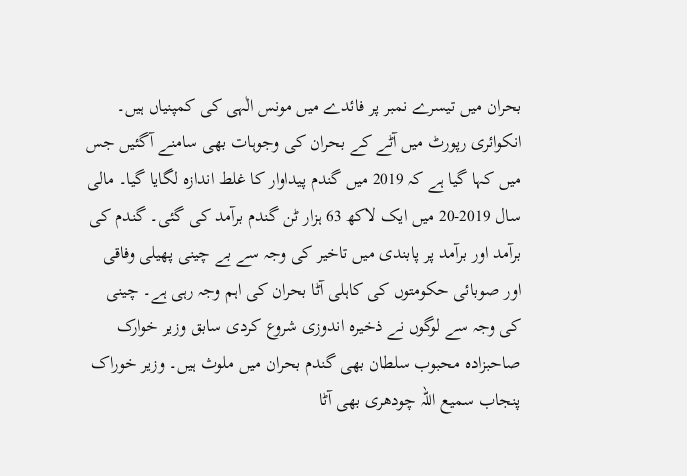بحران میں تیسرے نمبر پر فائدے میں مونس الٰہی کی کمپنیاں ہیں۔ انکوائری رپورٹ میں آٹے کے بحران کی وجوہات بھی سامنے آگئیں جس میں کہا گیا ہے کہ 2019 میں گندم پیداوار کا غلط اندازہ لگایا گیا۔ مالی سال 2019-20 میں ایک لاکھ 63 ہزار ٹن گندم برآمد کی گئی۔ گندم کی برآمد اور برآمد پر پابندی میں تاخیر کی وجہ سے بے چینی پھیلی وفاقی اور صوبائی حکومتوں کی کاہلی آٹا بحران کی اہم وجہ رہی ہے۔ چینی کی وجہ سے لوگوں نے ذخیرہ اندوزی شروع کردی سابق وزیر خوارک صاحبزادہ محبوب سلطان بھی گندم بحران میں ملوث ہیں۔ وزیر خوراک پنجاب سمیع اللہ چودھری بھی آٹا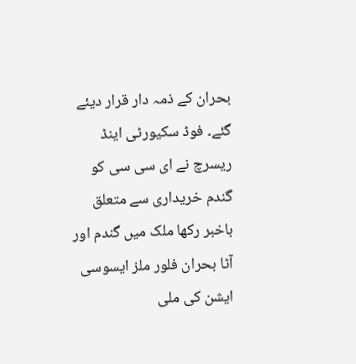بحران کے ذمہ دار قرار دیئے گئے۔ فوڈ سکیورٹی اینڈ ریسرچ نے ای سی سی کو گندم خریداری سے متعلق باخبر رکھا ملک میں گندم اور آٹا بحران فلور ملز ایسوسی ایشن کی ملی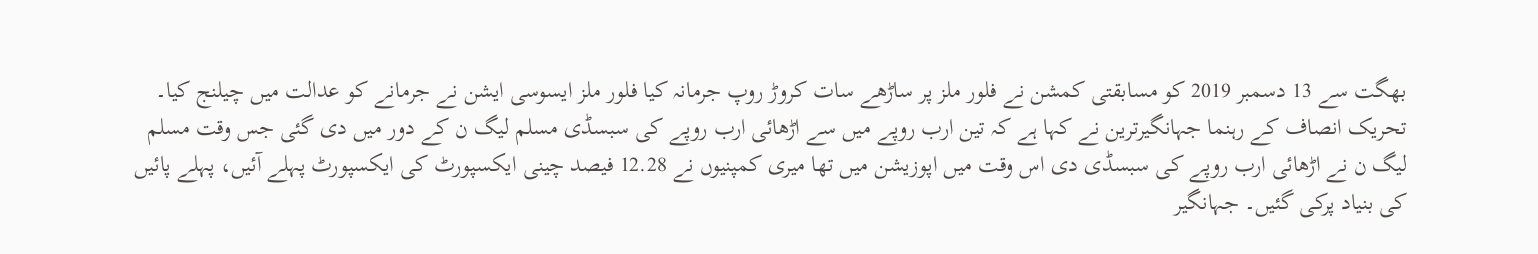بھگت سے 13 دسمبر 2019 کو مسابقتی کمشن نے فلور ملز پر ساڑھے سات کروڑ روپ جرمانہ کیا فلور ملز ایسوسی ایشن نے جرمانے کو عدالت میں چیلنج کیا۔ تحریک انصاف کے رہنما جہانگیرترین نے کہا ہے کہ تین ارب روپے میں سے اڑھائی ارب روپے کی سبسڈی مسلم لیگ ن کے دور میں دی گئی جس وقت مسلم لیگ ن نے اڑھائی ارب روپے کی سبسڈی دی اس وقت میں اپوزیشن میں تھا میری کمپنیوں نے 12.28 فیصد چینی ایکسپورٹ کی ایکسپورٹ پہلے آئیں، پہلے پائیں کی بنیاد پرکی گئیں۔ جہانگیر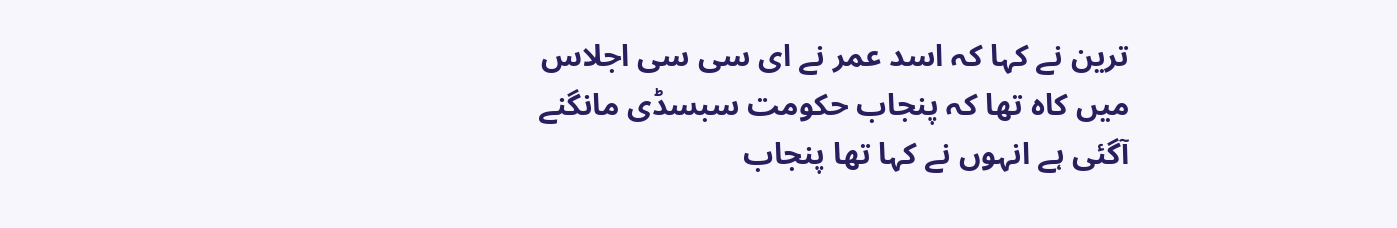ترین نے کہا کہ اسد عمر نے ای سی سی اجلاس میں کاہ تھا کہ پنجاب حکومت سبسڈی مانگنے آگئی ہے انہوں نے کہا تھا پنجاب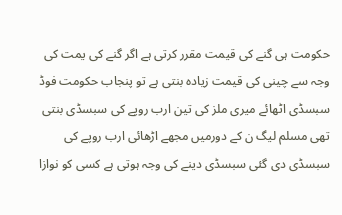حکومت ہی گنے کی قیمت مقرر کرتی ہے اگر گنے کی یمت کی وجہ سے چینی کی قیمت زیادہ بنتی ہے تو پنجاب حکومت فوڈ سبسڈی اٹھائے میری ملز کی تین ارب روپے کی سبسڈی بنتی تھی مسلم لیگ ن کے دورمیں مجھے اڑھائی ارب روپے کی سبسڈی دی گئی سبسڈی دینے کی وجہ ہوتی ہے کسی کو نوازا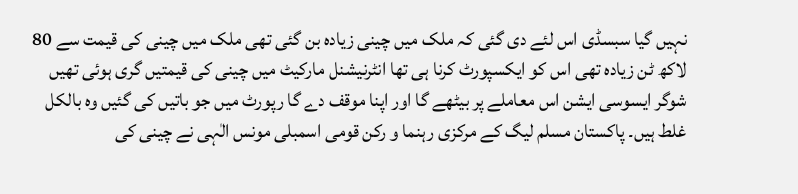نہیں گیا سبسڈی اس لئے دی گئی کہ ملک میں چینی زیادہ بن گئی تھی ملک میں چینی کی قیمت سے 80 لاکھ ٹن زیادہ تھی اس کو ایکسپورٹ کرنا ہی تھا انٹرنیشنل مارکیٹ میں چینی کی قیمتیں گری ہوئی تھیں شوگر ایسوسی ایشن اس معاملے پر بیٹھے گا اور اپنا موقف دے گا رپورٹ میں جو باتیں کی گئیں وہ بالکل غلط ہیں۔ پاکستان مسلم لیگ کے مرکزی رہنما و رکن قومی اسمبلی مونس الٰہی نے چینی کی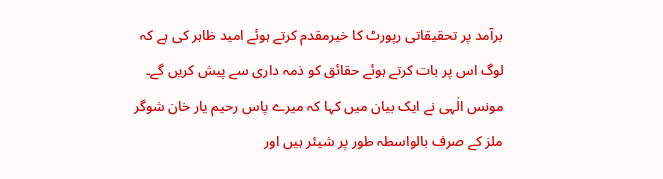برآمد پر تحقیقاتی رپورٹ کا خیرمقدم کرتے ہوئے امید ظاہر کی ہے کہ لوگ اس پر بات کرتے ہوئے حقائق کو ذمہ داری سے پیش کریں گے۔ مونس الٰہی نے ایک بیان میں کہا کہ میرے پاس رحیم یار خان شوگر ملز کے صرف بالواسطہ طور پر شیئر ہیں اور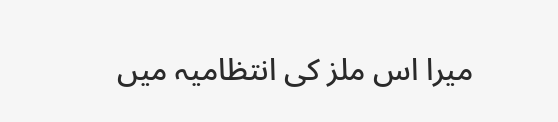میرا اس ملز کی انتظامیہ میں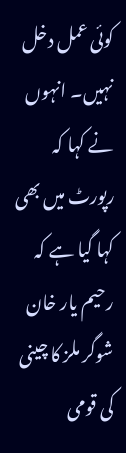کوئی عمل دخل نہیں۔ انہوں نے کہا کہ رپورٹ میں بھی کہا گیا ہے کہ رحیم یار خان شوگر ملز کا چینی کی قومی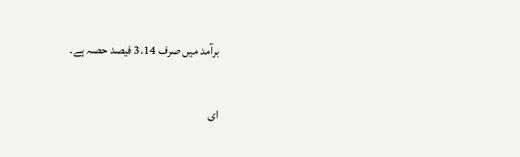برآمد میں صرف 3.14 فیصد حصہ ہے۔

ای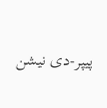پیپر-دی نیشن